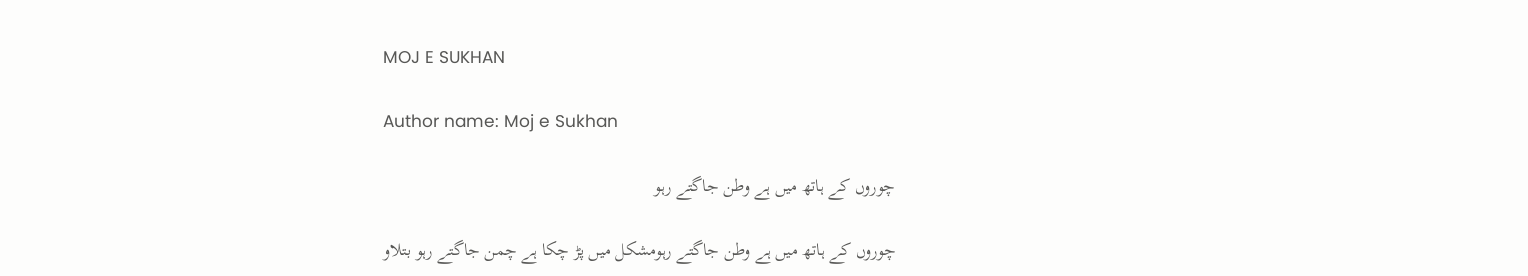MOJ E SUKHAN

Author name: Moj e Sukhan

چوروں کے ہاتھ میں ہے وطن جاگتے رہو

چوروں کے ہاتھ میں ہے وطن جاگتے رہومشکل میں پڑ چکا ہے چمن جاگتے رہو بتلاو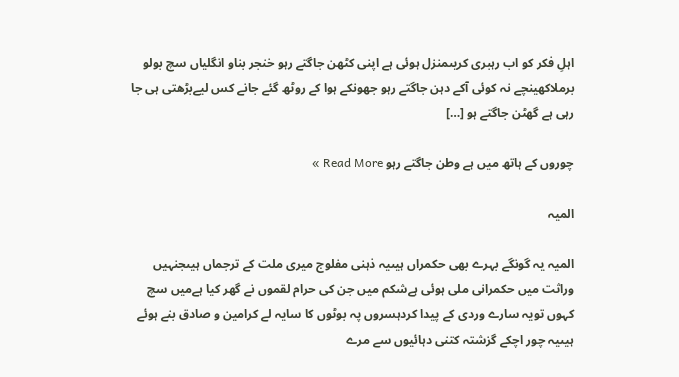اہلِ فکر کو اب رہبری کریںمنزل ہوئی ہے اپنی کٹھن جاگتے رہو خنجر بناو انگلیاں سچ بولو برملاکھینچے نہ کوئی آکے دہن جاگتے رہو جھونکے ہوا کے روٹھ گئے جانے کس لیےبڑھتی ہی جا رہی ہے گھٹن جاگتے ہو […]

چوروں کے ہاتھ میں ہے وطن جاگتے رہو Read More »

المیہ

المیہ یہ گونگے بہرے بھی حکمراں ہیںیہ ذہنی مفلوج میری ملت کے ترجماں ہیںجنہیں وراثت میں حکمرانی ملی ہوئی ہےشکم میں جن کی حرام لقموں نے گھر کیا ہےمیں سچ کہوں تویہ سارے وردی کے پیدا کردہسروں پہ بوٹوں کا سایہ لے کرامین و صادق بنے ہوئے ہیںیہ چور اچکے گزشتہ کتنی دہائیوں سے مرے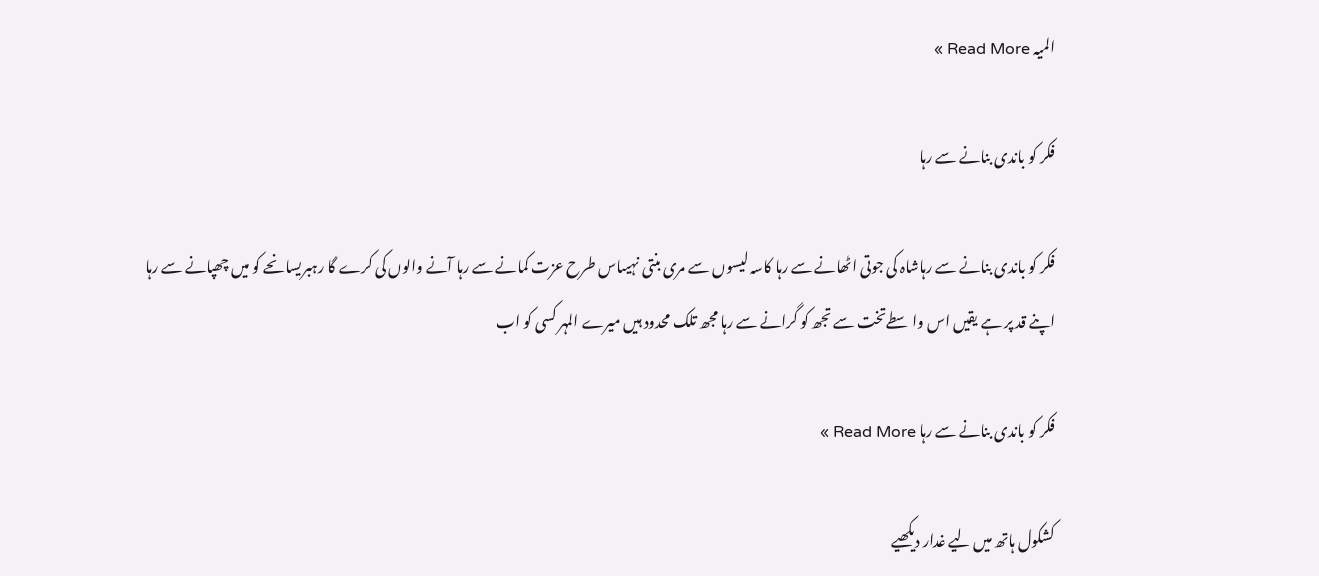المیہ Read More »

فکر کو باندی بنانے سے رہا

فکر کو باندی بنانے سے رہاشاہ کی جوتی اٹھانے سے رہا کاسہ لیسوں سے مری بنتی نہیںاس طرح عزت کمانے سے رہا آنے والوں کی کرے گا رہبریسانحے کو میں چھپانے سے رہا اپنے قد پر ہے یقیں اس واسطےتخت سے تجھ کو گرانے سے رہا مجھ تلک محدود ہیں میرے المہر کسی کو اب

فکر کو باندی بنانے سے رہا Read More »

کشکول ہاتھ میں لیے غدار دیکھیے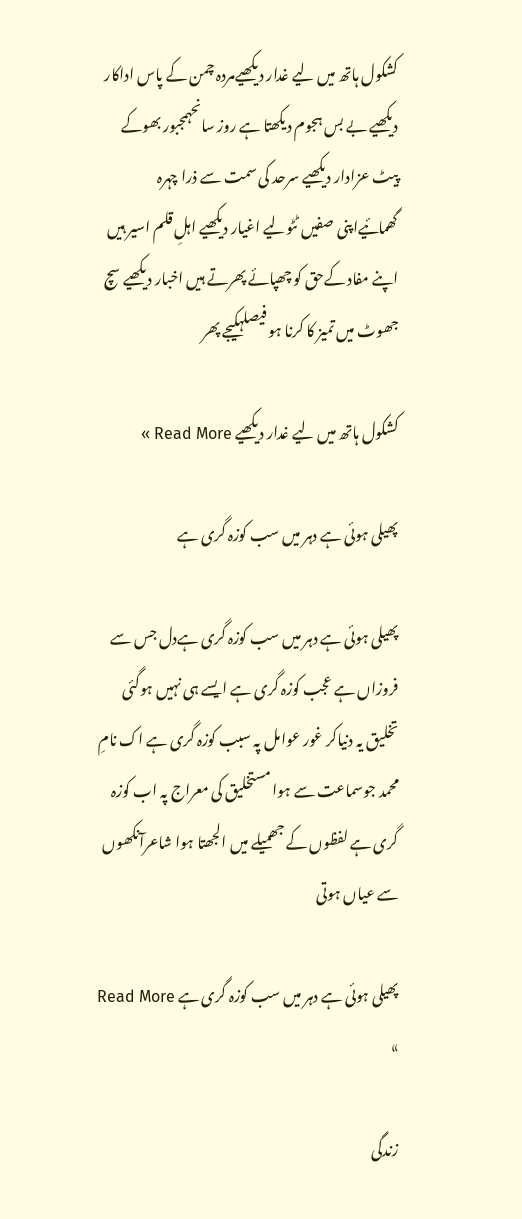کشکول ہاتھ میں لیے غدار دیکھیےمردہ چمن کے پاس اداکار دیکھیے بے بس ہجوم دیکھتا ہے روز سانحہمجبور بھوکے پیٹ عزادار دیکھیے سرحد کی سمت سے ذرا چہرہ گھمائیےاپنی صفیں ٹٹولیے اغیار دیکھیے اہلِ قلم اسیر ہیں اپنے مفاد کےحق کو چھپائے پھرتے ہیں اخبار دیکھیے سچ جھوٹ میں تمیز کا کرنا ہو فیصلہکیجے پھر

کشکول ہاتھ میں لیے غدار دیکھیے Read More »

پھیلی ہوئی ہے دہر میں سب کوزہ گری ہے

پھیلی ہوئی ہے دہر میں سب کوزہ گری ہےدل جس سے فروزاں ہے عجب کوزہ گری ہے ایسے ہی نہیں ہوگئی تخلیق یہ دنیاکر غور عوامل پہ سبب کوزہ گری ہے اک نامِ محمد جوسماعت سے ہوا مستخلیق کی معراج پہ اب کوزہ گری ہے لفظوں کے جھمیلے میں الجھتا ہوا شاعرآنکھوں سے عیاں ہوتی

پھیلی ہوئی ہے دہر میں سب کوزہ گری ہے Read More »

زندگی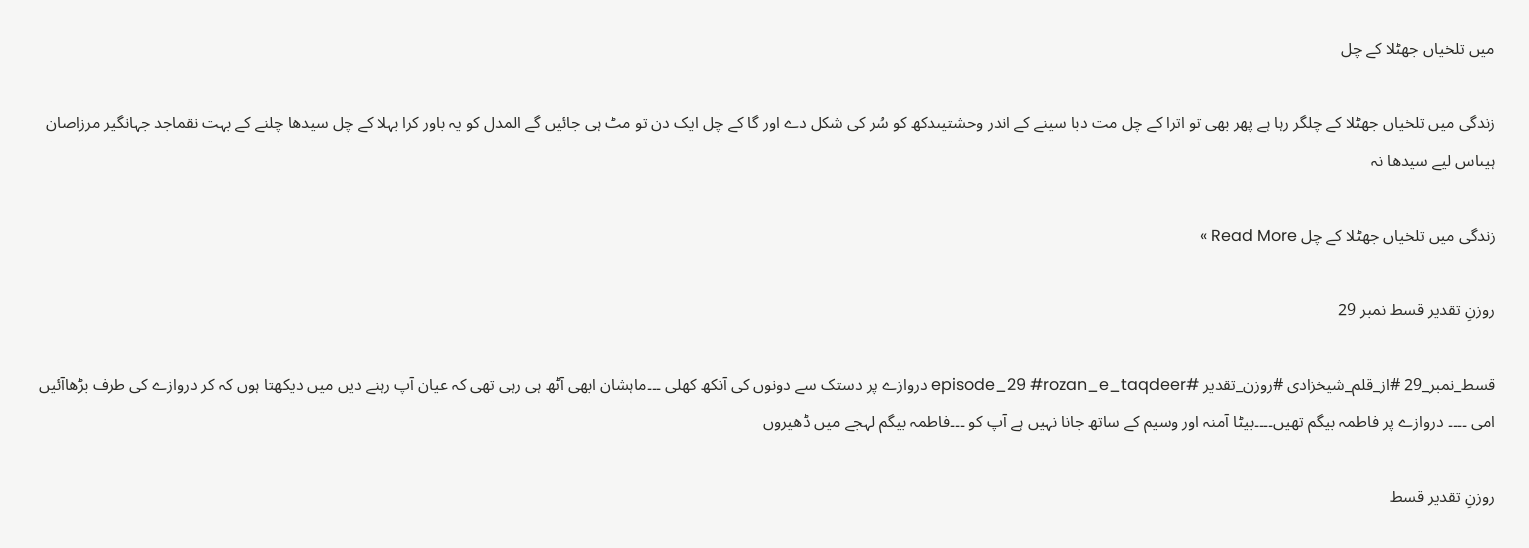میں تلخیاں جھٹلا کے چل

زندگی میں تلخیاں جھٹلا کے چلگر رہا ہے پھر بھی تو اترا کے چل مت دبا سینے کے اندر وحشتیںدکھ کو سُر کی شکل دے اور گا کے چل ایک دن تو مٹ ہی جائیں گے المدل کو یہ باور کرا بہلا کے چل سیدھا چلنے کے بہت نقماجد جہانگیر مرزاصان ہیںاس لیے سیدھا نہ

زندگی میں تلخیاں جھٹلا کے چل Read More »

روزنِ تقدیر قسط نمبر 29

قسط_نمبر_29 #از_قلم_شیخزادی #روزن_تقدیر #episode_29 #rozan_e_taqdeer دروازے پر دستک سے دونوں کی آنکھ کھلی ۔۔۔ماہشان ابھی آٹھ ہی رہی تھی کہ عیان آپ رہنے دیں میں دیکھتا ہوں کہ کر دروازے کی طرف بڑھاآئیں امی ۔۔۔۔ دروازے پر فاطمہ بیگم تھیں۔۔۔۔بیٹا آمنہ اور وسیم کے ساتھ جانا نہیں ہے آپ کو ۔۔۔فاطمہ بیگم لہجے میں ڈھیروں

روزنِ تقدیر قسط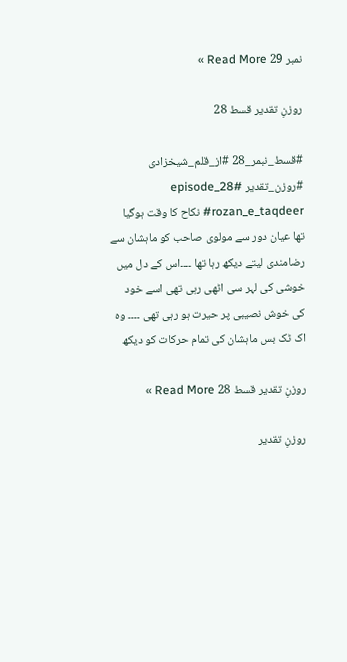نمبر 29 Read More »

روزنِ تقدیر قسط 28

#قسط_نبمر_28 #از_قلم_شیخزادی #روزن_تقدیر #episode_28 #rozan_e_taqdeer نکاح کا وقت ہوگیا تھا عیان دور سے مولوی صاحب کو ماہشان سے رضامندی لیتے دیکھ رہا تھا ۔۔۔۔اس کے دل میں خوشی کی لہر سی اٹھی رہی تھی اسے خود کی خوش نصیبی پر حیرت ہو رہی تھی ۔۔۔۔ وہ اک ٹک بس ماہشان کی تمام حرکات کو دیکھ

روزنِ تقدیر قسط 28 Read More »

روزنِ تقدیر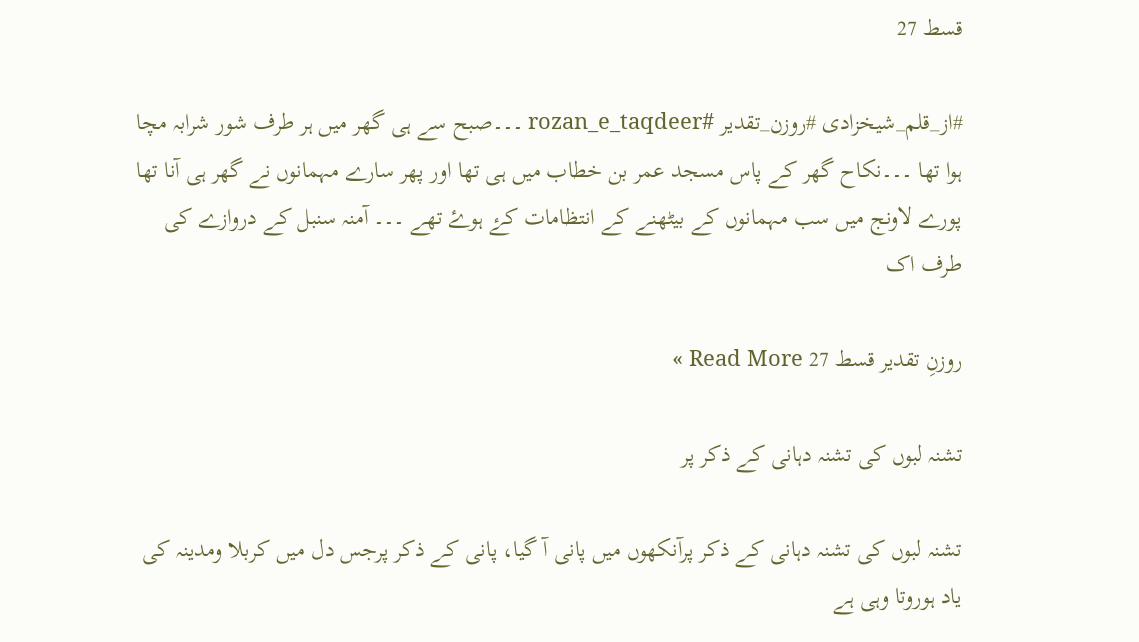قسط 27

#از_قلم_شیخزادی #روزن_تقدیر #rozan_e_taqdeer ۔۔۔صبح سے ہی گھر میں ہر طرف شور شرابہ مچا ہوا تھا ۔۔۔نکاح گھر کے پاس مسجد عمر بن خطاب میں ہی تھا اور پھر سارے مہمانوں نے گھر ہی آنا تھا پورے لاونج میں سب مہمانوں کے بیٹھنے کے انتظامات کۓ ہوۓ تھے ۔۔۔ آمنہ سنبل کے دروازے کی طرف اک

روزنِ تقدیر قسط 27 Read More »

تشنہ لبوں کی تشنہ دہانی کے ذکر پر

تشنہ لبوں کی تشنہ دہانی کے ذکر پرآنکھوں میں پانی آ گیا، پانی کے ذکر پرجس دل میں کربلا ومدینہ کی یاد ہوروتا وہی ہے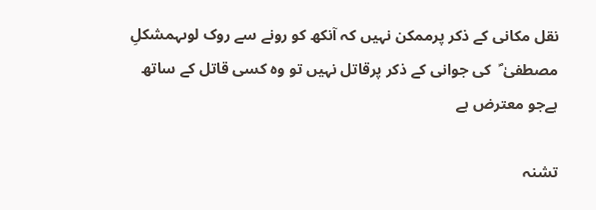نقل مکانی کے ذکر پرممکن نہیں کہ آنکھ کو رونے سے روک لوںہمشکلِ مصطفیٰ ؐ  کی جوانی کے ذکر پرقاتل نہیں تو وہ کسی قاتل کے ساتھ ہےجو معترض ہے

تشنہ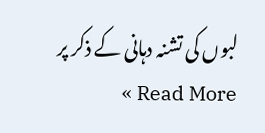لبوں کی تشنہ دہانی کے ذکر پر Read More »